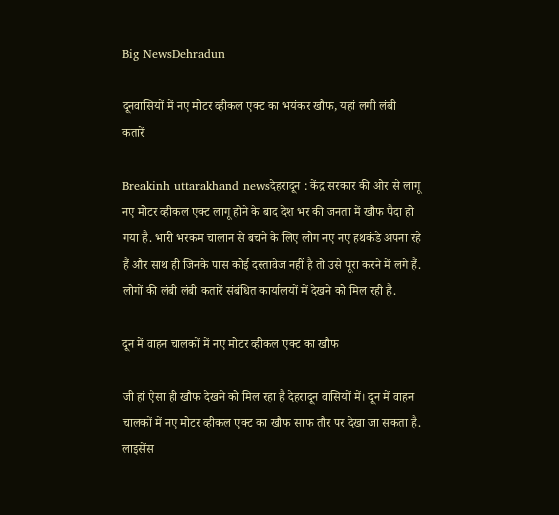Big NewsDehradun

दूनवासियों में नए मोटर व्हीकल एक्ट का भयंकर खौफ, यहां लगी लंबी कतारें

Breakinh uttarakhand newsदेहरादून : केंद्र सरकार की ओर से लागू नए मोटर व्हीकल एक्ट लागू होने के बाद देश भर की जनता में खौफ पैदा हो गया है. भारी भरकम चालान से बचने के लिए लोग नए नए हथकंडे अपना रहे हैं और साथ ही जिनके पास कोई दस्तावेज नहीं है तो उसे पूरा करने में लगे हैं. लोगों की लंबी लंबी कतारें संबंधित कार्यालयों में देखने को मिल रही है.

दून में वाहन चालकों में नए मोटर व्हीकल एक्ट का खौफ

जी हां ऐसा ही खौफ देखने को मिल रहा है देहरादून वासियों में। दून में वाहन चालकों में नए मोटर व्हीकल एक्ट का खौफ साफ तौर पर देखा जा सकता है. लाइसेंस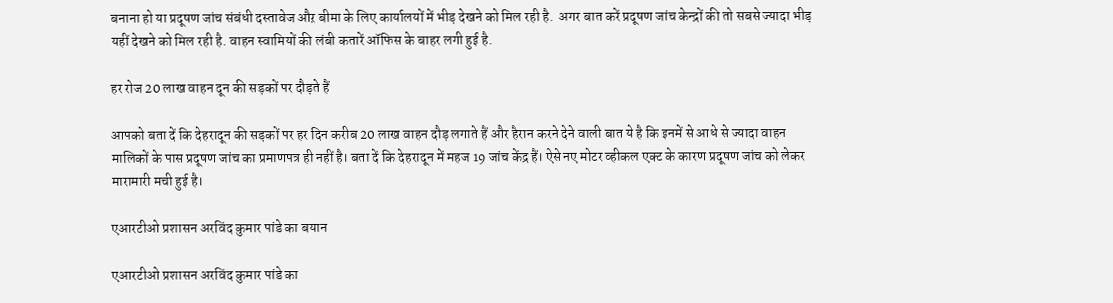बनाना हो या प्रदूषण जांच संबंधी दस्तावेज औऱ बीमा के लिए कार्यालयों में भीड़ देखने को मिल रही है.  अगर बात करें प्रदूषण जांच केन्द्रों की तो सबसे ज्यादा भीड़ यहीं देखने को मिल रही है. वाहन स्वामियों की लंबी कतारें ऑफिस के बाहर लगी हुई है.

हर रोज 20 लाख वाहन दून की सड़कों पर दौड़ते हैं

आपको बता दें कि देहरादून की सड़कों पर हर दिन करीब 20 लाख वाहन दौड़ लगाते हैं और हैरान करने देने वाली बात ये है कि इनमें से आधे से ज्यादा वाहन मालिकों के पास प्रदूषण जांच का प्रमाणपत्र ही नहीं है। बता दें कि देहरादून में महज 19 जांच केंद्र हैं। ऐसे नए मोटर व्हीकल एक्ट के कारण प्रदूषण जांच को लेकर मारामारी मची हुई है।

एआरटीओ प्रशासन अरविंद कुमार पांडे का बयान

एआरटीओ प्रशासन अरविंद कुमार पांडे का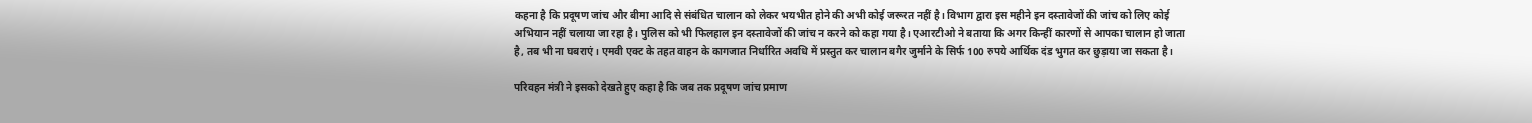कहना है कि प्रदूषण जांच और बीमा आदि से संबंधित चालान को लेकर भयभीत होने की अभी कोई जरूरत नहीं है। विभाग द्वारा इस महीने इन दस्तावेजों की जांच को लिए कोई अभियान नहीं चलाया जा रहा है। पुलिस को भी फिलहाल इन दस्तावेजों की जांच न करने को कहा गया है। एआरटीओ ने बताया कि अगर किन्हीं कारणों से आपका चालान हो जाता है, तब भी ना घबराएं। एमवी एक्ट के तहत वाहन के कागजात निर्धारित अवधि में प्रस्तुत कर चालान बगैर जुर्माने के सिर्फ 100 रुपये आर्थिक दंड भुगत कर छुड़ाया जा सकता है।

परिवहन मंत्री ने इसको देखते हुए कहा है कि जब तक प्रदूषण जांच प्रमाण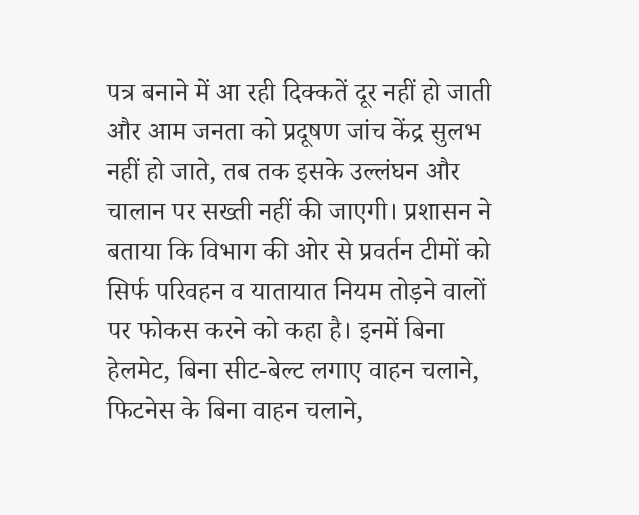पत्र बनाने में आ रही दिक्कतें दूर नहीं हो जाती और आम जनता को प्रदूषण जांच केंद्र सुलभ नहीं हो जाते, तब तक इसके उल्लंघन और चालान पर सख्ती नहीं की जाएगी। प्रशासन ने बताया कि विभाग की ओर से प्रवर्तन टीमों को सिर्फ परिवहन व यातायात नियम तोड़ने वालों पर फोकस करने को कहा है। इनमें बिना हेलमेट, बिना सीट-बेल्ट लगाए वाहन चलाने, फिटनेस के बिना वाहन चलाने,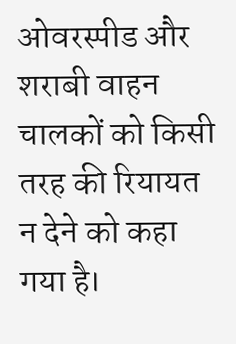ओवरस्पीड और शराबी वाहन चालकों को किसी तरह की रियायत न देने को कहा गया है।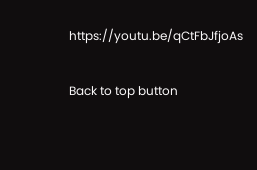https://youtu.be/qCtFbJfjoAs

Back to top button